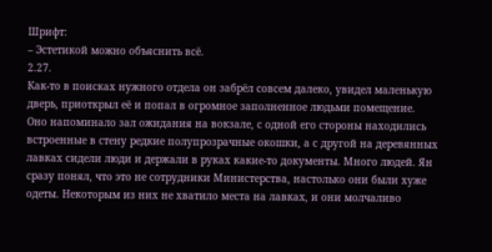Шрифт:
– Эстетикой можно объяснить всё.
2.27.
Как-то в поисках нужного отдела он забрёл совсем далеко, увидел маленькую дверь, приоткрыл её и попал в огромное заполненное людьми помещение.
Оно напоминало зал ожидания на вокзале, с одной его стороны находились встроенные в стену редкие полупрозрачные окошки, а с другой на деревянных лавках сидели люди и держали в руках какие-то документы. Много людей. Ян сразу понял, что это не сотрудники Министерства, настолько они были хуже одеты. Некоторым из них не хватило места на лавках, и они молчаливо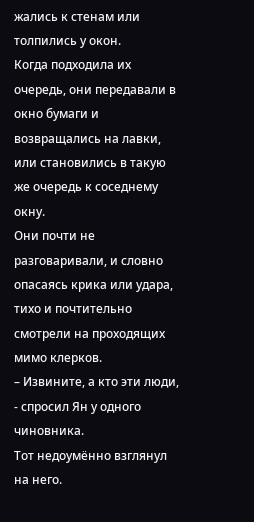жались к стенам или толпились у окон.
Когда подходила их очередь, они передавали в окно бумаги и возвращались на лавки, или становились в такую же очередь к соседнему окну.
Они почти не разговаривали, и словно опасаясь крика или удара, тихо и почтительно смотрели на проходящих мимо клерков.
– Извините, а кто эти люди, - спросил Ян у одного чиновника.
Тот недоумённо взглянул на него.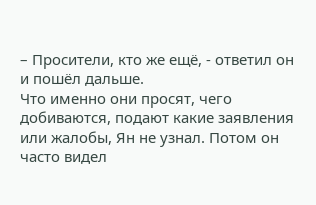– Просители, кто же ещё, - ответил он и пошёл дальше.
Что именно они просят, чего добиваются, подают какие заявления или жалобы, Ян не узнал. Потом он часто видел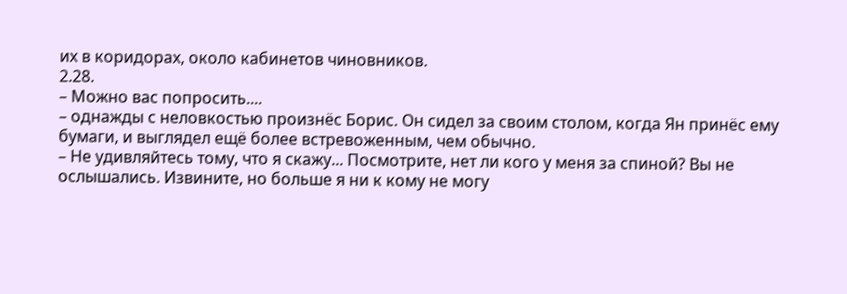их в коридорах, около кабинетов чиновников.
2.28.
– Можно вас попросить....
– однажды с неловкостью произнёс Борис. Он сидел за своим столом, когда Ян принёс ему бумаги, и выглядел ещё более встревоженным, чем обычно.
– Не удивляйтесь тому, что я скажу... Посмотрите, нет ли кого у меня за спиной? Вы не ослышались. Извините, но больше я ни к кому не могу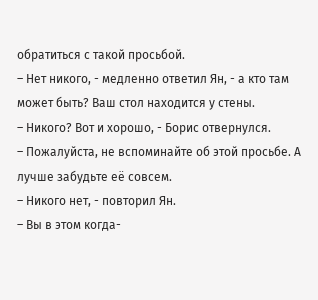обратиться с такой просьбой.
– Нет никого, - медленно ответил Ян, - а кто там может быть? Ваш стол находится у стены.
– Никого? Вот и хорошо, - Борис отвернулся.
– Пожалуйста, не вспоминайте об этой просьбе. А лучше забудьте её совсем.
– Никого нет, - повторил Ян.
– Вы в этом когда-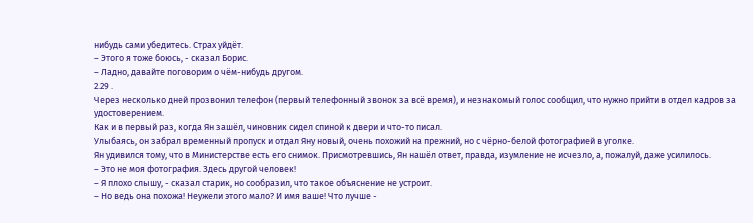нибудь сами убедитесь. Страх уйдёт.
– Этого я тоже боюсь, - сказал Борис.
– Ладно, давайте поговорим о чём-нибудь другом.
2.29 .
Через несколько дней прозвонил телефон (первый телефонный звонок за всё время), и незнакомый голос сообщил, что нужно прийти в отдел кадров за удостоверением.
Как и в первый раз, когда Ян зашёл, чиновник сидел спиной к двери и что-то писал.
Улыбаясь, он забрал временный пропуск и отдал Яну новый, очень похожий на прежний, но с чёрно-белой фотографией в уголке.
Ян удивился тому, что в Министерстве есть его снимок. Присмотревшись, Ян нашёл ответ, правда, изумление не исчезло, а, пожалуй, даже усилилось.
– Это не моя фотография. Здесь другой человек!
– Я плохо слышу, - сказал старик, но сообразил, что такое объяснение не устроит.
– Но ведь она похожа! Неужели этого мало? И имя ваше! Что лучше -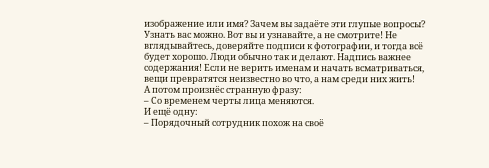изображение или имя? Зачем вы задаёте эти глупые вопросы? Узнать вас можно. Вот вы и узнавайте, а не смотрите! Не вглядывайтесь, доверяйте подписи к фотографии, и тогда всё будет хорошо. Люди обычно так и делают. Надпись важнее содержания! Если не верить именам и начать всматриваться, вещи превратятся неизвестно во что, а нам среди них жить!
А потом произнёс странную фразу:
– Со временем черты лица меняются.
И ещё одну:
– Порядочный сотрудник похож на своё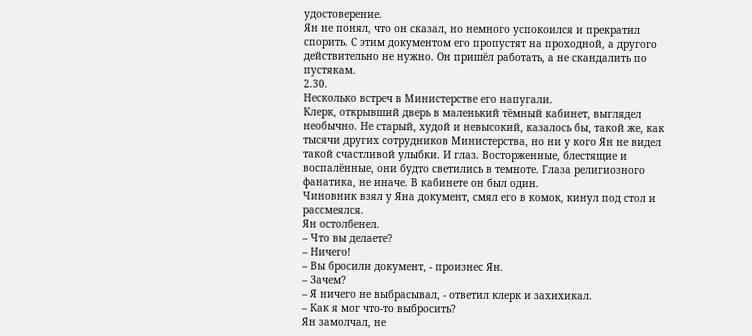удостоверение.
Ян не понял, что он сказал, но немного успокоился и прекратил спорить. С этим документом его пропустят на проходной, а другого действительно не нужно. Он пришёл работать, а не скандалить по пустякам.
2.30.
Несколько встреч в Министерстве его напугали.
Клерк, открывший дверь в маленький тёмный кабинет, выглядел необычно. Не старый, худой и невысокий, казалось бы, такой же, как тысячи других сотрудников Министерства, но ни у кого Ян не видел такой счастливой улыбки. И глаз. Восторженные, блестящие и воспалённые, они будто светились в темноте. Глаза религиозного фанатика, не иначе. В кабинете он был один.
Чиновник взял у Яна документ, смял его в комок, кинул под стол и рассмеялся.
Ян остолбенел.
– Что вы делаете?
– Ничего!
– Вы бросили документ, - произнес Ян.
– Зачем?
– Я ничего не выбрасывал, - ответил клерк и захихикал.
– Как я мог что-то выбросить?
Ян замолчал, не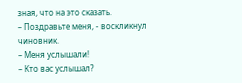зная, что на это сказать.
– Поздравьте меня, - воскликнул чиновник.
– Меня услышали!
– Кто вас услышал?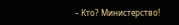– Кто? Министерство!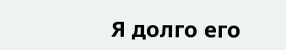Я долго его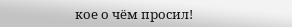кое о чём просил!